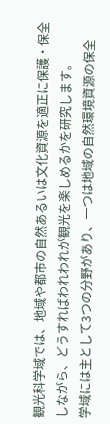観光科学域では、地域や都市の自然あるいは文化資源を適正に保護・保全しながら、どうすればわれわれが観光を楽しめるかを研究します。
学域には主として3つの分野があり、一つは地域の自然環境資源の保全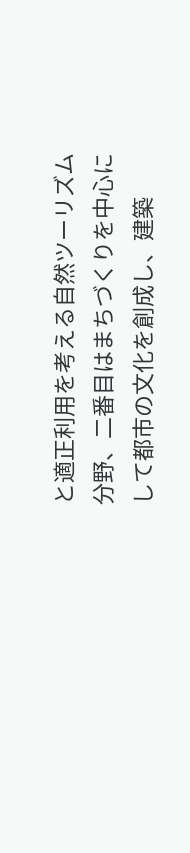と適正利用を考える自然ツーリズム分野、二番目はまちづくりを中心にして都市の文化を創成し、建築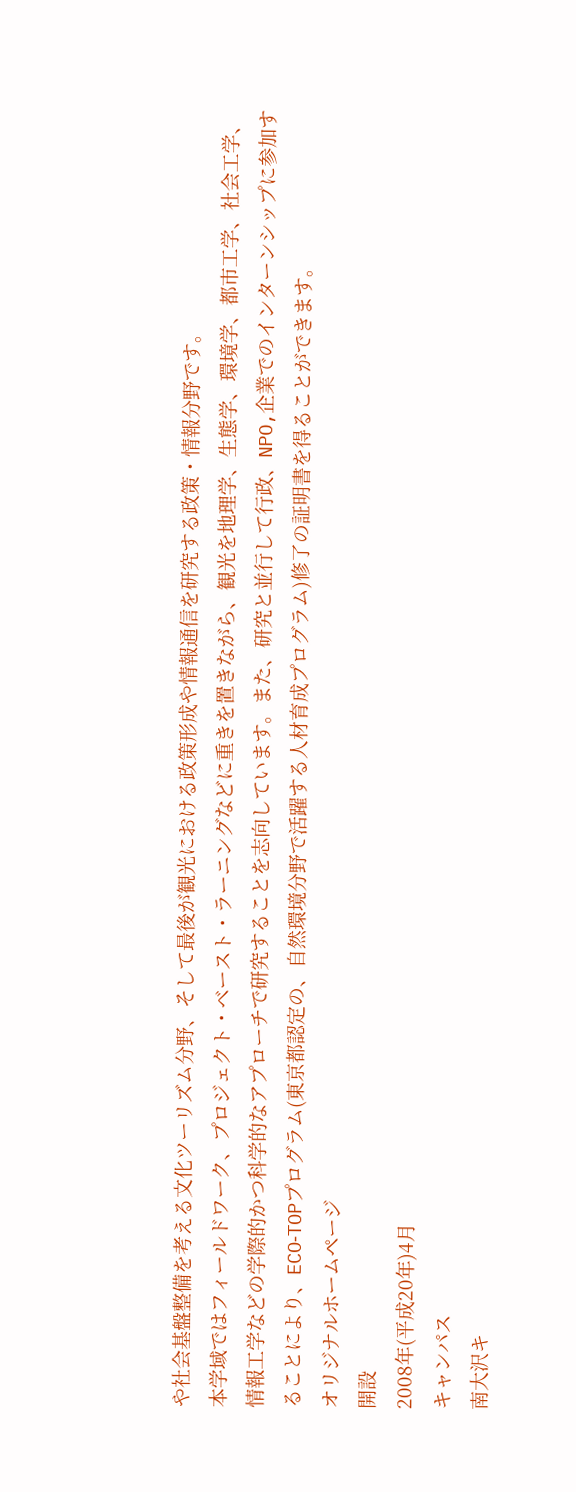や社会基盤整備を考える文化ツーリズム分野、そして最後が観光における政策形成や情報通信を研究する政策・情報分野です。
本学域ではフィールドワーク、プロジェクト・ベースト・ラーニングなどに重きを置きながら、観光を地理学、生態学、環境学、都市工学、社会工学、情報工学などの学際的かつ科学的なアプローチで研究することを志向しています。また、研究と並行して行政、NPO,企業でのインターンシップに参加することにより、ECO‐TOPプログラム(東京都認定の、自然環境分野で活躍する人材育成プログラム)修了の証明書を得ることができます。
オリジナルホームページ
開設
2008年(平成20年)4月
キャンパス
南大沢キ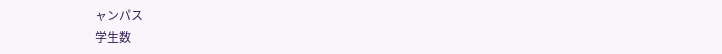ャンパス
学生数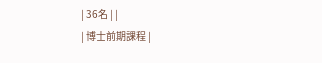| 36名 | |
| 博士前期課程 |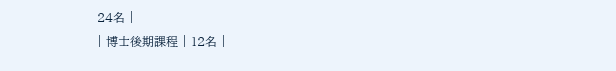24名 |
| 博士後期課程 | 12名 |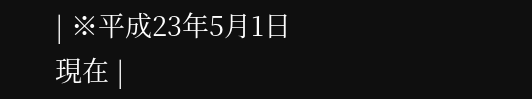| ※平成23年5月1日現在 |